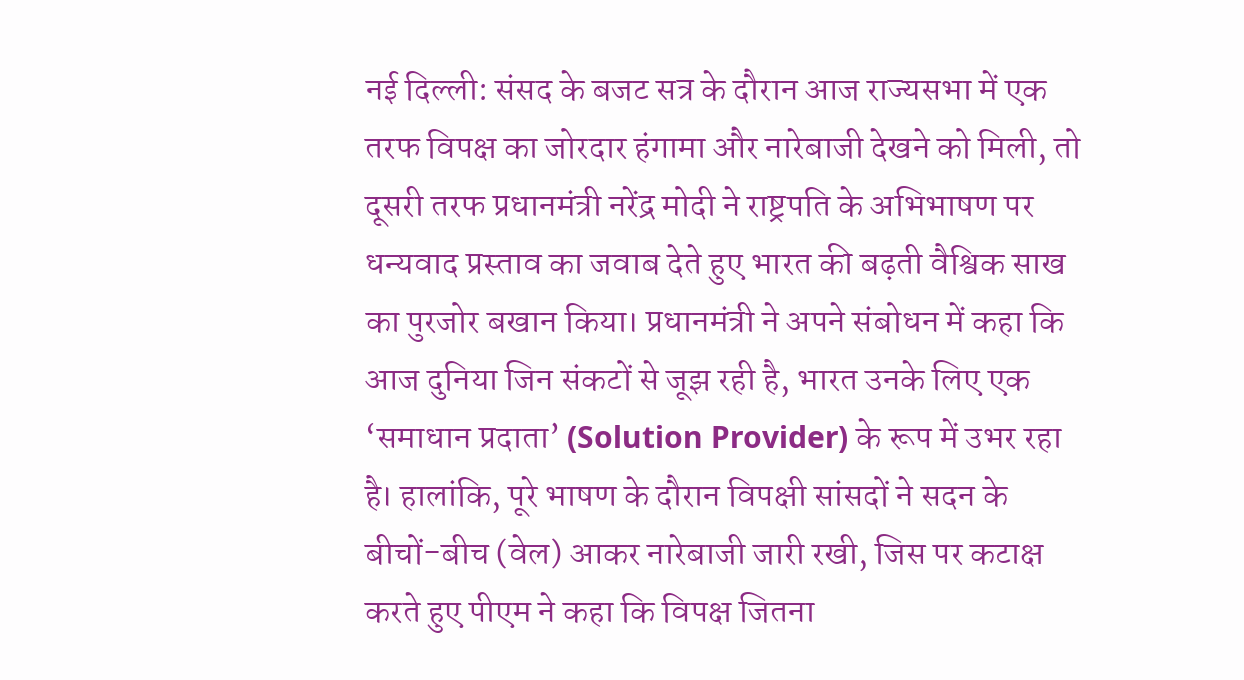नई दिल्ली: संसद के बजट सत्र के दौरान आज राज्यसभा में एक तरफ विपक्ष का जोरदार हंगामा और नारेबाजी देखने को मिली, तो दूसरी तरफ प्रधानमंत्री नरेंद्र मोदी ने राष्ट्रपति के अभिभाषण पर धन्यवाद प्रस्ताव का जवाब देते हुए भारत की बढ़ती वैश्विक साख का पुरजोर बखान किया। प्रधानमंत्री ने अपने संबोधन में कहा कि आज दुनिया जिन संकटों से जूझ रही है, भारत उनके लिए एक ‘समाधान प्रदाता’ (Solution Provider) के रूप में उभर रहा है। हालांकि, पूरे भाषण के दौरान विपक्षी सांसदों ने सदन के बीचों-बीच (वेल) आकर नारेबाजी जारी रखी, जिस पर कटाक्ष करते हुए पीएम ने कहा कि विपक्ष जितना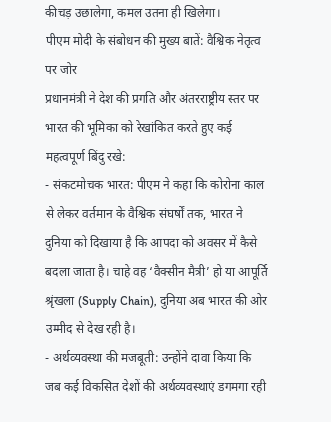कीचड़ उछालेगा, कमल उतना ही खिलेगा।
पीएम मोदी के संबोधन की मुख्य बातें: वैश्विक नेतृत्व पर जोर
प्रधानमंत्री ने देश की प्रगति और अंतरराष्ट्रीय स्तर पर भारत की भूमिका को रेखांकित करते हुए कई महत्वपूर्ण बिंदु रखे:
- संकटमोचक भारत: पीएम ने कहा कि कोरोना काल से लेकर वर्तमान के वैश्विक संघर्षों तक, भारत ने दुनिया को दिखाया है कि आपदा को अवसर में कैसे बदला जाता है। चाहे वह ‘वैक्सीन मैत्री’ हो या आपूर्ति श्रृंखला (Supply Chain), दुनिया अब भारत की ओर उम्मीद से देख रही है।
- अर्थव्यवस्था की मजबूती: उन्होंने दावा किया कि जब कई विकसित देशों की अर्थव्यवस्थाएं डगमगा रही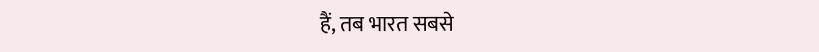हैं, तब भारत सबसे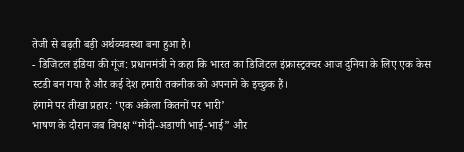तेजी से बढ़ती बड़ी अर्थव्यवस्था बना हुआ है।
- डिजिटल इंडिया की गूंज: प्रधानमंत्री ने कहा कि भारत का डिजिटल इंफ्रास्ट्रक्चर आज दुनिया के लिए एक केस स्टडी बन गया है और कई देश हमारी तकनीक को अपनाने के इच्छुक हैं।
हंगामे पर तीखा प्रहार: ‘एक अकेला कितनों पर भारी’
भाषण के दौरान जब विपक्ष “मोदी-अडाणी भाई-भाई” और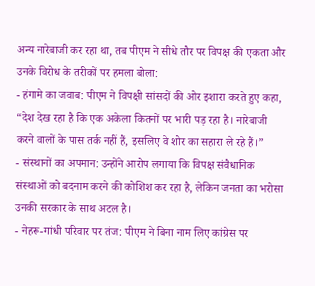अन्य नारेबाजी कर रहा था, तब पीएम ने सीधे तौर पर विपक्ष की एकता और उनके विरोध के तरीकों पर हमला बोला:
- हंगामे का जवाब: पीएम ने विपक्षी सांसदों की ओर इशारा करते हुए कहा, “देश देख रहा है कि एक अकेला कितनों पर भारी पड़ रहा है। नारेबाजी करने वालों के पास तर्क नहीं हैं, इसलिए वे शोर का सहारा ले रहे हैं।”
- संस्थानों का अपमान: उन्होंने आरोप लगाया कि विपक्ष संवैधानिक संस्थाओं को बदनाम करने की कोशिश कर रहा है, लेकिन जनता का भरोसा उनकी सरकार के साथ अटल है।
- नेहरू-गांधी परिवार पर तंज: पीएम ने बिना नाम लिए कांग्रेस पर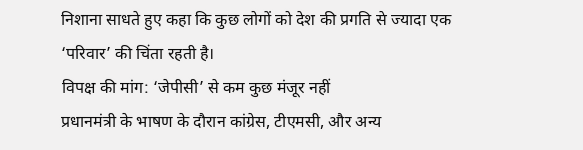निशाना साधते हुए कहा कि कुछ लोगों को देश की प्रगति से ज्यादा एक ‘परिवार’ की चिंता रहती है।
विपक्ष की मांग: ‘जेपीसी’ से कम कुछ मंजूर नहीं
प्रधानमंत्री के भाषण के दौरान कांग्रेस, टीएमसी, और अन्य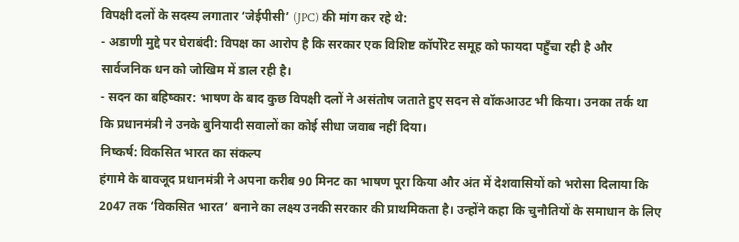विपक्षी दलों के सदस्य लगातार ‘जेईपीसी’ (JPC) की मांग कर रहे थे:
- अडाणी मुद्दे पर घेराबंदी: विपक्ष का आरोप है कि सरकार एक विशिष्ट कॉर्पोरेट समूह को फायदा पहुँचा रही है और सार्वजनिक धन को जोखिम में डाल रही है।
- सदन का बहिष्कार: भाषण के बाद कुछ विपक्षी दलों ने असंतोष जताते हुए सदन से वॉकआउट भी किया। उनका तर्क था कि प्रधानमंत्री ने उनके बुनियादी सवालों का कोई सीधा जवाब नहीं दिया।
निष्कर्ष: विकसित भारत का संकल्प
हंगामे के बावजूद प्रधानमंत्री ने अपना करीब 90 मिनट का भाषण पूरा किया और अंत में देशवासियों को भरोसा दिलाया कि 2047 तक ‘विकसित भारत’ बनाने का लक्ष्य उनकी सरकार की प्राथमिकता है। उन्होंने कहा कि चुनौतियों के समाधान के लिए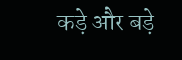कड़े और बड़े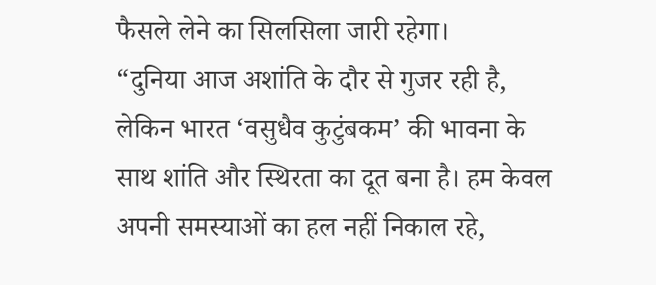फैसले लेने का सिलसिला जारी रहेगा।
“दुनिया आज अशांति के दौर से गुजर रही है, लेकिन भारत ‘वसुधैव कुटुंबकम’ की भावना के साथ शांति और स्थिरता का दूत बना है। हम केवल अपनी समस्याओं का हल नहीं निकाल रहे,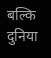बल्कि दुनिया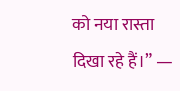को नया रास्ता दिखा रहे हैं।” —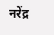नरेंद्र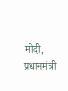मोदी, प्रधानमंत्री